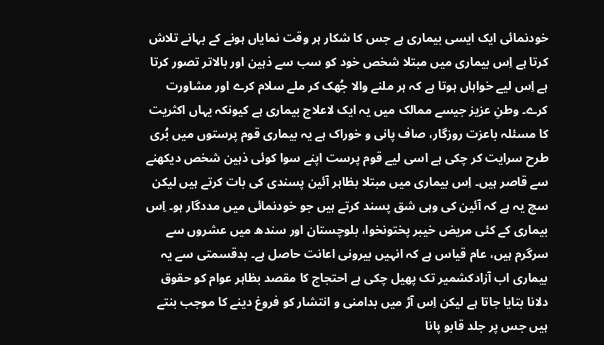خودنمائی ایک ایسی بیماری ہے جس کا شکار ہر وقت نمایاں ہونے کے بہانے تلاش کرتا ہے اِس بیماری میں مبتلا شخص خود کو سب سے ذہین اور بالاتر تصور کرتا ہے اِس لیے خواہاں ہوتا ہے کہ ہر ملنے والا جُھک کر ملے سلام کرے اور مشاورت کرے۔ وطنِ عزیز جیسے ممالک میں یہ ایک لاعلاج بیماری ہے کیونکہ یہاں اکثریت کا مسئلہ باعزت روزگار، صاف پانی و خوراک ہے یہ بیماری قوم پرستوں میں بُری طرح سرایت کر چکی ہے اسی لیے قوم پرست اپنے سوا کوئی ذہین شخص دیکھنے سے قاصر ہیں۔ اِس بیماری میں مبتلا بظاہر آئین پسندی کی بات کرتے ہیں لیکن سچ یہ ہے کہ آئین کی وہی شق پسند کرتے ہیں جو خودنمائی میں مددگار ہو۔ اِس بیماری کے کئی مریض خیبر پختونخوا، بلوچستان اور سندھ میں عشروں سے سرگرم ہیں، عام قیاس ہے کہ انہیں بیرونی اعانت حاصل ہے۔ بدقسمتی سے یہ بیماری اب آزادکشمیر تک پھیل چکی ہے احتجاج کا مقصد بظاہر عوام کو حقوق دلانا بتایا جاتا ہے لیکن اِس آڑ میں بدامنی و انتشار کو فروغ دینے کا موجب بنتے ہیں جس پر جلد قابو پانا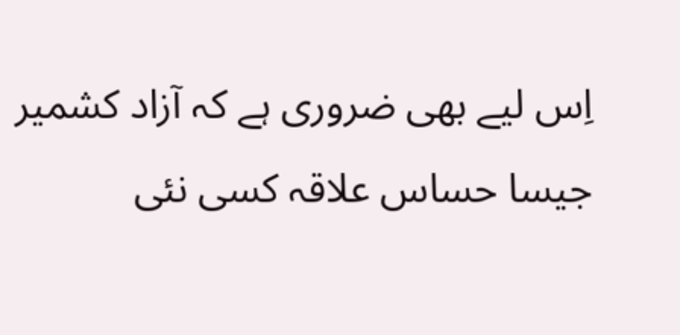اِس لیے بھی ضروری ہے کہ آزاد کشمیر جیسا حساس علاقہ کسی نئی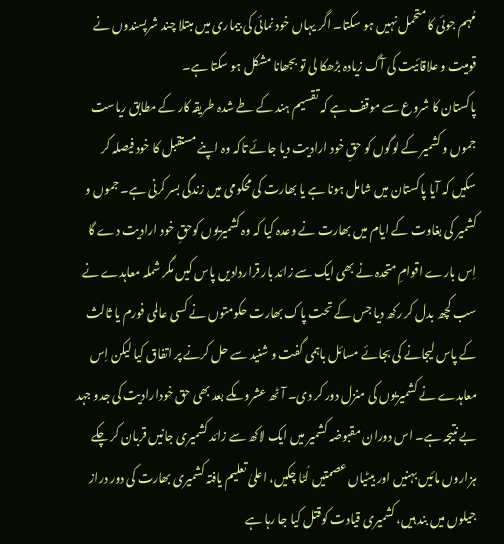مُہم جوئی کا متحمل نہیں ہو سکتا۔ اگر یہاں خود نمائی کی بیماری میں مبتلا چند شرپسندوں نے قومیت و علاقائیت کی آگ زیادہ بڑھکا لی تو بجھانا مشکل ہو سکتا ہے۔
پاکستان کا شروع سے موقف ہے کہ تقسیم ہند کے طے شدہ طریقہ کار کے مطابق ریاست جموں و کشمیر کے لوگوں کو حقِ خود ارادیت دیا جائے تاکہ وہ اپنے مستقبل کا خود فیصلہ کر سکیں کہ آیا پاکستان میں شامل ہونا ہے یا بھارت کی محکومی میں زندگی بسر کرنی ہے۔ جموں و کشمیر کی بغاوت کے ایام میں بھارت نے وعدہ کیا کہ وہ کشمیریوں کوحقِ خود ارادیت دے گا اِس بارے اقوامِ متحدہ نے بھی ایک سے زائد بار قراردادیں پاس کیں مگر شملہ معاہدے نے سب کچھ بدل کر رکھ دیا جس کے تحت پاک بھارت حکومتوں نے کسی عالمی فورم یا ثالث کے پاس لیجانے کی بجائے مسائل باہمی گفت و شنید سے حل کرنے پر اتفاق کیا لیکن اِس معاہدے نے کشمیریوں کی منزل دور کر دی۔ آٹھ عشروںکے بعد بھی حق خودارادیت کی جدو جہد بے نتیجہ ہے۔ اس دوران مقبوضہ کشمیر میں ایک لاکھ سے زائد کشمیری جانیں قربان کر چکے ہزاروں مائیں بہنیں اور بیٹیاں عصمتیں لُٹا چکیں، اعلیٰ تعلیم یافتہ کشمیری بھارت کی دور دراز جیلوں میں بند ہیں، کشمیری قیادت کوقتل کیا جا رہا ہے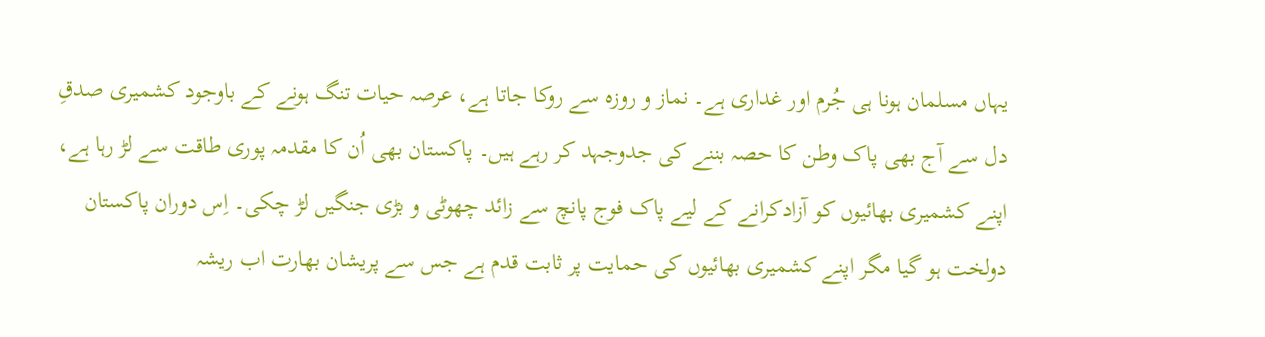یہاں مسلمان ہونا ہی جُرم اور غداری ہے۔ نماز و روزہ سے روکا جاتا ہے، عرصہ حیات تنگ ہونے کے باوجود کشمیری صدقِ دل سے آج بھی پاک وطن کا حصہ بننے کی جدوجہد کر رہے ہیں۔ پاکستان بھی اُن کا مقدمہ پوری طاقت سے لڑ رہا ہے، اپنے کشمیری بھائیوں کو آزادکرانے کے لیے پاک فوج پانچ سے زائد چھوٹی و بڑی جنگیں لڑ چکی۔ اِس دوران پاکستان دولخت ہو گیا مگر اپنے کشمیری بھائیوں کی حمایت پر ثابت قدم ہے جس سے پریشان بھارت اب ریشہ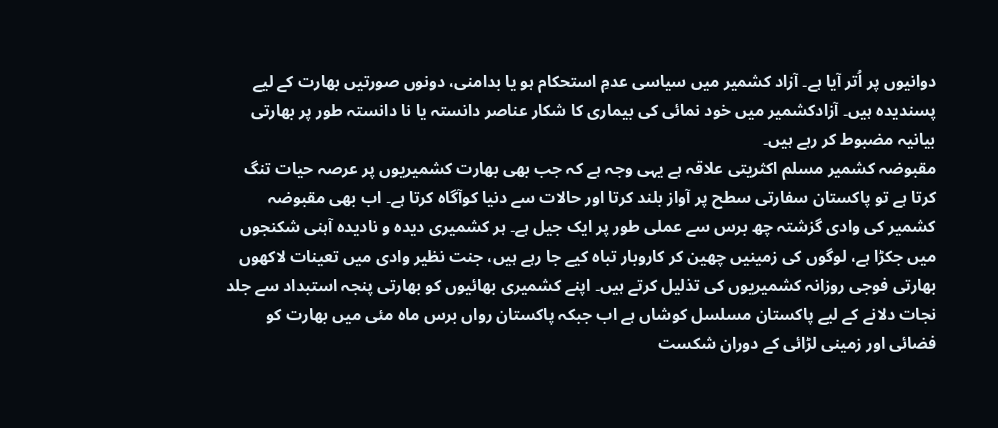دوانیوں پر اُتر آیا ہے۔ آزاد کشمیر میں سیاسی عدمِ استحکام ہو یا بدامنی، دونوں صورتیں بھارت کے لیے پسندیدہ ہیں۔ آزادکشمیر میں خود نمائی کی بیماری کا شکار عناصر دانستہ یا نا دانستہ طور پر بھارتی بیانیہ مضبوط کر رہے ہیں۔
مقبوضہ کشمیر مسلم اکثریتی علاقہ ہے یہی وجہ ہے کہ جب بھی بھارت کشمیریوں پر عرصہ حیات تنگ کرتا ہے تو پاکستان سفارتی سطح پر آواز بلند کرتا اور حالات سے دنیا کوآگاہ کرتا ہے۔ اب بھی مقبوضہ کشمیر کی وادی گزشتہ چھ برس سے عملی طور پر ایک جیل ہے۔ ہر کشمیری دیدہ و نادیدہ آہنی شکنجوں میں جکڑا ہے، لوگوں کی زمینیں چھین کر کاروبار تباہ کیے جا رہے ہیں، جنت نظیر وادی میں تعینات لاکھوں بھارتی فوجی روزانہ کشمیریوں کی تذلیل کرتے ہیں۔ اپنے کشمیری بھائیوں کو بھارتی پنجہ استبداد سے جلد نجات دلانے کے لیے پاکستان مسلسل کوشاں ہے اب جبکہ پاکستان رواں برس ماہ مئی میں بھارت کو فضائی اور زمینی لڑائی کے دوران شکست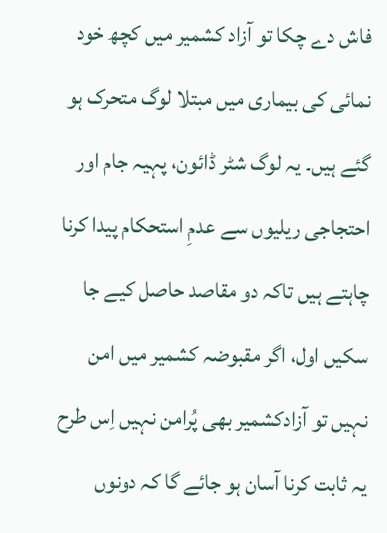فاش دے چکا تو آزاد کشمیر میں کچھ خود نمائی کی بیماری میں مبتلا لوگ متحرک ہو گئے ہیں۔ یہ لوگ شٹر ڈائون، پہیہ جام اور احتجاجی ریلیوں سے عدمِ استحکام پیدا کرنا چاہتے ہیں تاکہ دو مقاصد حاصل کیے جا سکیں اول، اگر مقبوضہ کشمیر میں امن نہیں تو آزادکشمیر بھی پُرامن نہیں اِس طرح یہ ثابت کرنا آسان ہو جائے گا کہ دونوں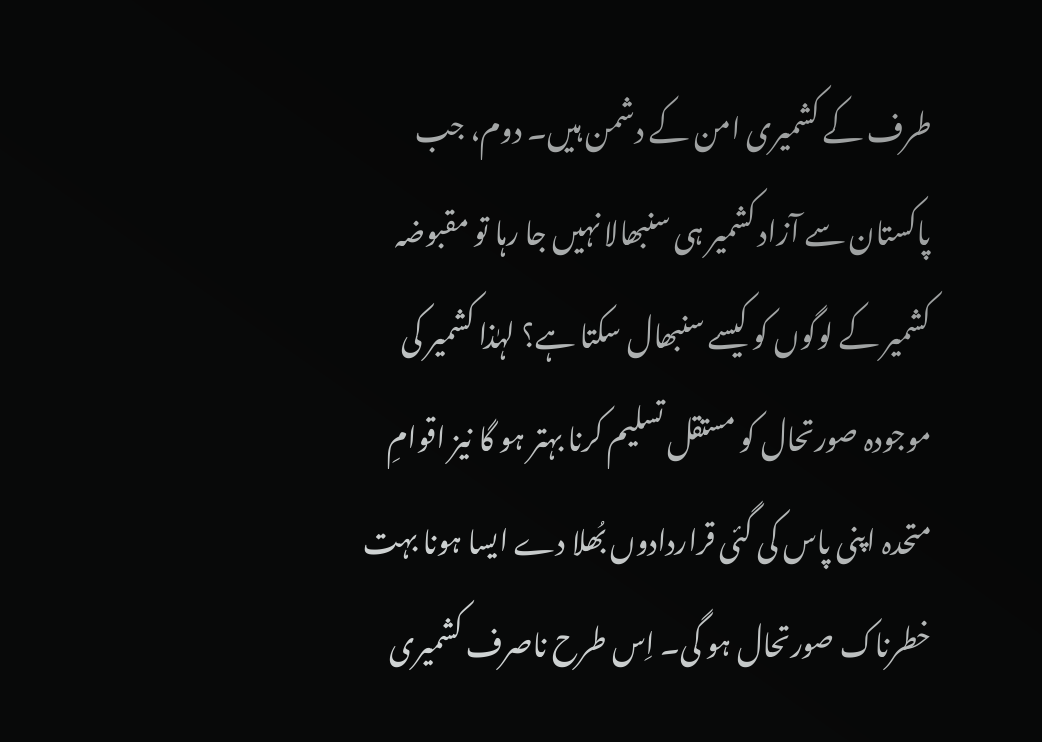طرف کے کشمیری امن کے دشمن ہیں۔ دوم، جب پاکستان سے آزاد کشمیر ہی سنبھالا نہیں جا رہا تو مقبوضہ کشمیر کے لوگوں کو کیسے سنبھال سکتا ہے؟ لہٰذا کشمیر کی موجودہ صورتحال کو مستقل تسلیم کرنا بہتر ہو گا نیز اقوامِ متحدہ اپنی پاس کی گئی قراردادوں بُھلا دے ایسا ہونا بہت خطرناک صورتحال ہو گی۔ اِس طرح ناصرف کشمیری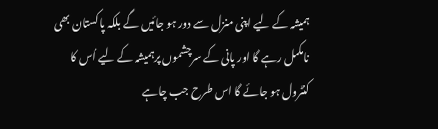ہمیشہ کے لیے اپنی منزل سے دور ہو جائیں گے بلکہ پاکستان بھی نامکمل رہے گا اور پانی کے سرچشموں پرہمیشہ کے لیے اُس کا کنٹرول ہو جائے گا اس طرح جب چاہے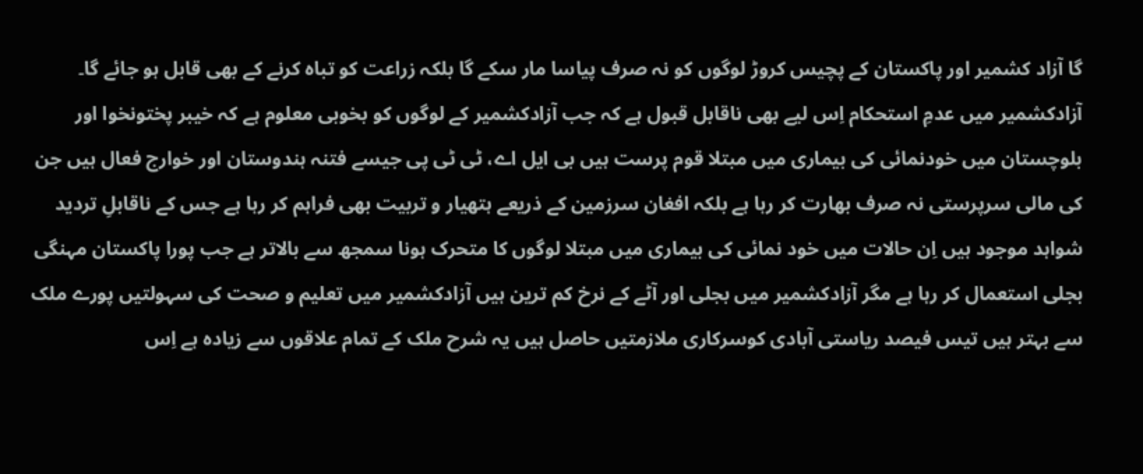گا آزاد کشمیر اور پاکستان کے پچیس کروڑ لوگوں کو نہ صرف پیاسا مار سکے گا بلکہ زراعت کو تباہ کرنے کے بھی قابل ہو جائے گا۔
آزادکشمیر میں عدمِ استحکام اِس لیے بھی ناقابل قبول ہے کہ جب آزادکشمیر کے لوگوں کو بخوبی معلوم ہے کہ خیبر پختونخوا اور بلوچستان میں خودنمائی کی بیماری میں مبتلا قوم پرست ہیں بی ایل اے، ٹی ٹی پی جیسے فتنہ ہندوستان اور خوارج فعال ہیں جن کی مالی سرپرستی نہ صرف بھارت کر رہا ہے بلکہ افغان سرزمین کے ذریعے ہتھیار و تربیت بھی فراہم کر رہا ہے جس کے ناقابلِ تردید شواہد موجود ہیں اِن حالات میں خود نمائی کی بیماری میں مبتلا لوگوں کا متحرک ہونا سمجھ سے بالاتر ہے جب پورا پاکستان مہنگی بجلی استعمال کر رہا ہے مگر آزادکشمیر میں بجلی اور آٹے کے نرخ کم ترین ہیں آزادکشمیر میں تعلیم و صحت کی سہولتیں پورے ملک سے بہتر ہیں تیس فیصد ریاستی آبادی کوسرکاری ملازمتیں حاصل ہیں یہ شرح ملک کے تمام علاقوں سے زیادہ ہے اِس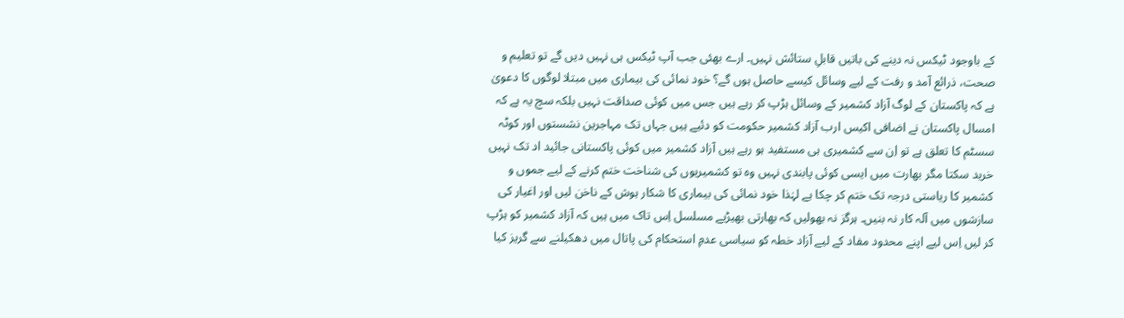کے باوجود ٹیکس نہ دینے کی باتیں قابلِ ستائش نہیں۔ ارے بھئی جب آپ ٹیکس ہی نہیں دیں گے تو تعلیم و صحت، ذرائع آمد و رفت کے لیے وسائل کیسے حاصل ہوں گے؟ خود نمائی کی بیماری میں مبتلا لوگوں کا دعویٰ ہے کہ پاکستان کے لوگ آزاد کشمیر کے وسائل ہڑپ کر رہے ہیں جس میں کوئی صداقت نہیں بلکہ سچ یہ ہے کہ امسال پاکستان نے اضافی اکیس ارب آزاد کشمیر حکومت کو دئیے ہیں جہاں تک مہاجرین نشستوں اور کوٹہ سسٹم کا تعلق ہے تو اِن سے کشمیری ہی مستفید ہو رہے ہیں آزاد کشمیر میں کوئی پاکستانی جائید اد تک نہیں خرید سکتا مگر بھارت میں ایسی کوئی پابندی نہیں وہ تو کشمیریوں کی شناخت ختم کرنے کے لیے جموں و کشمیر کا ریاستی درجہ تک ختم کر چکا ہے لہٰذا خود نمائی کی بیماری کا شکار ہوش کے ناخن لیں اور اغیار کی سازشوں میں آلہ کار نہ بنیں۔ ہرگز نہ بھولیں کہ بھارتی بھیڑیے مسلسل اِس تاک میں ہیں کہ آزاد کشمیر کو ہڑپ کر لیں اِس لیے اپنے محدود مفاد کے لیے آزاد خطہ کو سیاسی عدمِ استحکام کی پاتال میں دھکیلنے سے گریز کیا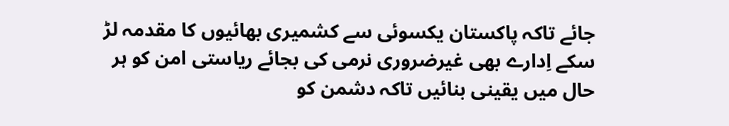جائے تاکہ پاکستان یکسوئی سے کشمیری بھائیوں کا مقدمہ لڑ سکے اِدارے بھی غیرضروری نرمی کی بجائے ریاستی امن کو ہر حال میں یقینی بنائیں تاکہ دشمن کو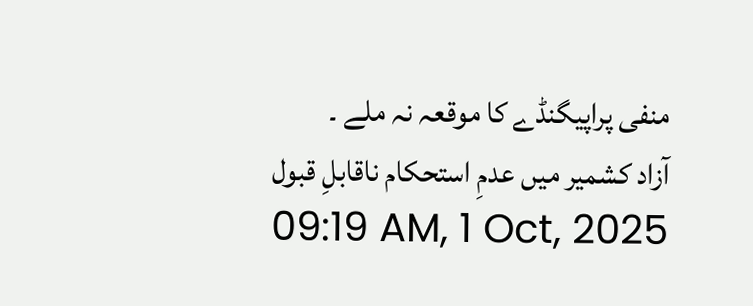منفی پراپیگنڈے کا موقعہ نہ ملے ۔
آزاد کشمیر میں عدمِ استحکام ناقابلِ قبول
09:19 AM, 1 Oct, 2025